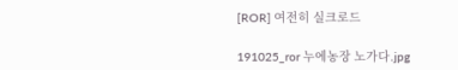[ROR] 여전히 실크로드

191025_ror 누에농장 노가다.jpg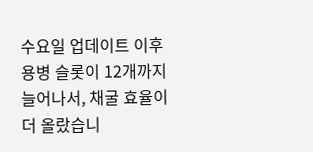수요일 업데이트 이후 용병 슬롯이 12개까지 늘어나서, 채굴 효율이 더 올랐습니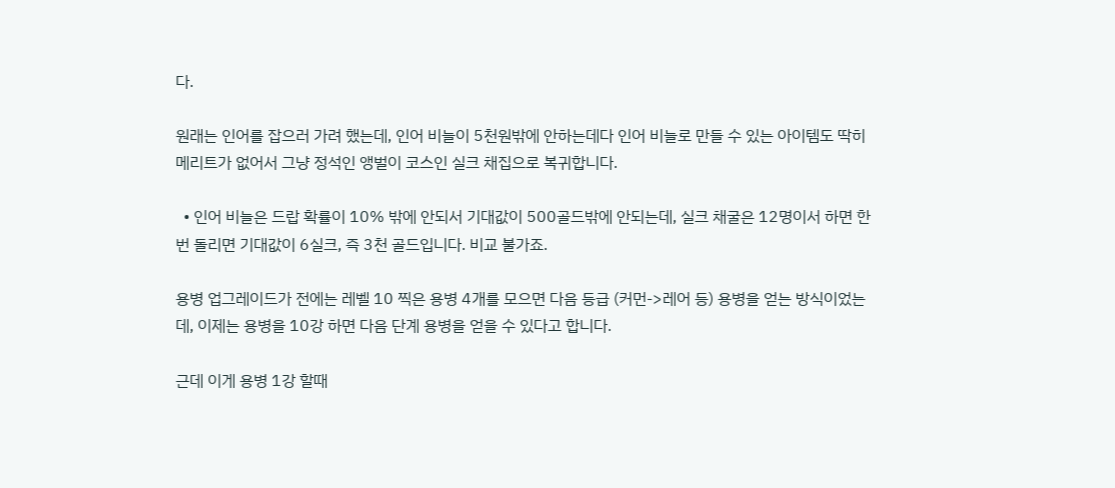다.

원래는 인어를 잡으러 가려 했는데, 인어 비늘이 5천원밖에 안하는데다 인어 비늘로 만들 수 있는 아이템도 딱히 메리트가 없어서 그냥 정석인 앵벌이 코스인 실크 채집으로 복귀합니다.

  • 인어 비늘은 드랍 확률이 10% 밖에 안되서 기대값이 500골드밖에 안되는데, 실크 채굴은 12명이서 하면 한번 돌리면 기대값이 6실크, 즉 3천 골드입니다. 비교 불가죠.

용병 업그레이드가 전에는 레벨 10 찍은 용병 4개를 모으면 다음 등급 (커먼->레어 등) 용병을 얻는 방식이었는데, 이제는 용병을 10강 하면 다음 단계 용병을 얻을 수 있다고 합니다.

근데 이게 용병 1강 할때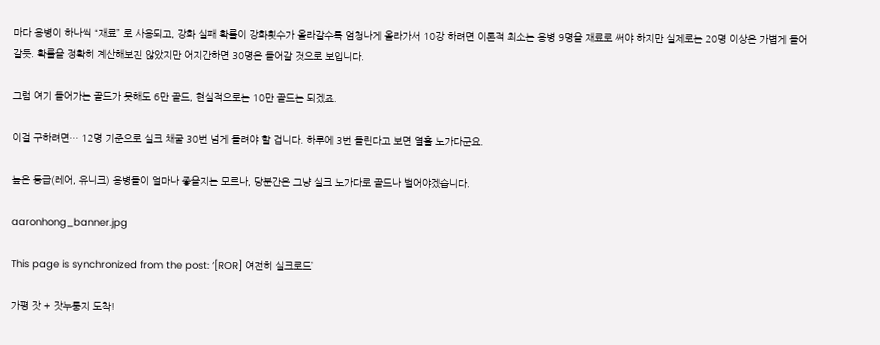마다 용병이 하나씩 “재료” 로 사용되고, 강화 실패 확률이 강화횟수가 올라갈수록 엄청나게 올라가서 10강 하려면 이론적 최소는 용병 9명을 재료로 써야 하지만 실제로는 20명 이상은 가볍게 들어갈듯. 확률을 정확히 계산해보진 않았지만 어지간하면 30명은 들어갈 것으로 보입니다.

그럼 여기 들어가는 골드가 못해도 6만 골드, 현실적으로는 10만 골드는 되겠죠.

이걸 구하려면… 12명 기준으로 실크 채굴 30번 넘게 돌려야 할 겁니다. 하루에 3번 돌린다고 보면 열흘 노가다군요.

높은 등급(레어, 유니크) 용병들이 얼마나 좋을지는 모르나, 당분간은 그냥 실크 노가다로 골드나 벌어야겠습니다.

aaronhong_banner.jpg

This page is synchronized from the post: ‘[ROR] 여전히 실크로드’

가평 잣 + 잣누룽지 도착!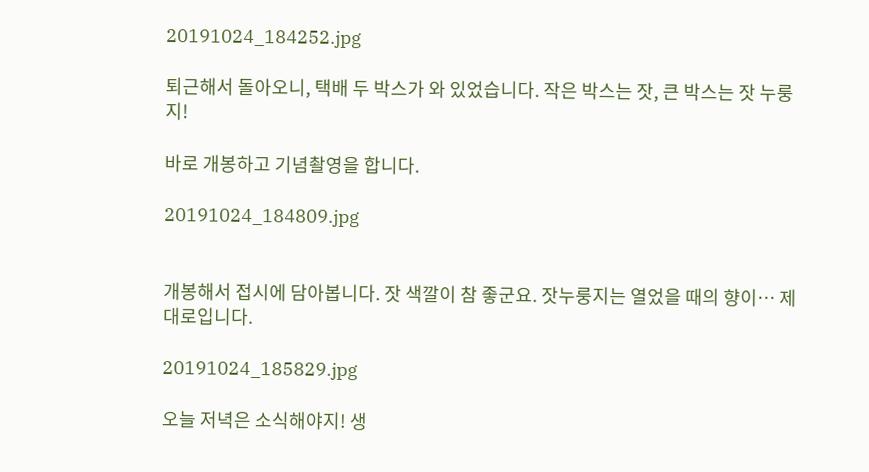20191024_184252.jpg

퇴근해서 돌아오니, 택배 두 박스가 와 있었습니다. 작은 박스는 잣, 큰 박스는 잣 누룽지!

바로 개봉하고 기념촬영을 합니다.

20191024_184809.jpg


개봉해서 접시에 담아봅니다. 잣 색깔이 참 좋군요. 잣누룽지는 열었을 때의 향이… 제대로입니다.

20191024_185829.jpg

오늘 저녁은 소식해야지! 생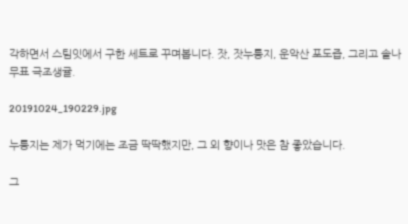각하면서 스팀잇에서 구한 세트로 꾸며봅니다. 잣, 잣누룽지, 운악산 포도즙, 그리고 솔나무표 극조생귤.

20191024_190229.jpg

누룽지는 제가 먹기에는 조금 딱딱했지만, 그 외 향이나 맛은 참 좋았습니다.

그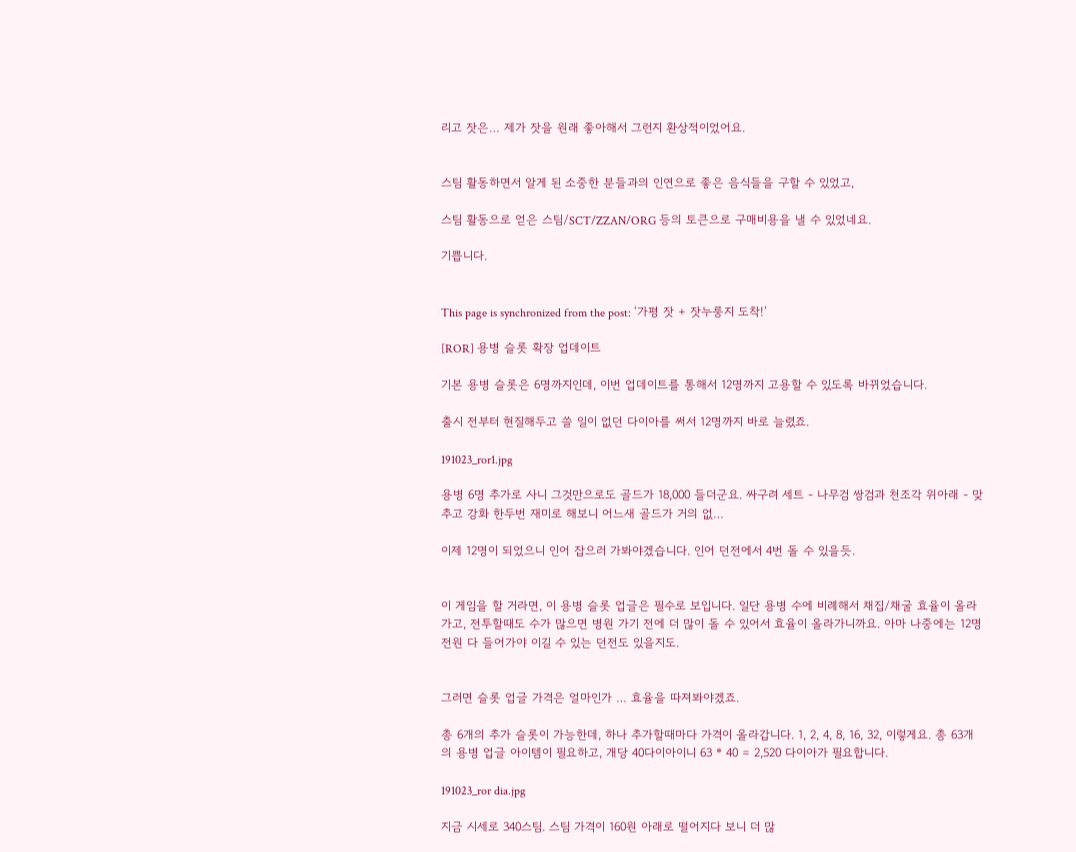리고 잣은… 제가 잣을 원래 좋아해서 그런지 환상적이었어요.


스팀 활동하면서 알게 된 소중한 분들과의 인연으로 좋은 음식들을 구할 수 있었고,

스팀 활동으로 얻은 스팀/SCT/ZZAN/ORG 등의 토큰으로 구매비용을 낼 수 있었네요.

기쁩니다.


This page is synchronized from the post: ‘가평 잣 + 잣누룽지 도착!’

[ROR] 용병 슬롯 확장 업데이트

기본 용병 슬롯은 6명까지인데, 이번 업데이트를 통해서 12명까지 고용할 수 있도록 바뀌었습니다.

출시 전부터 현질해두고 쓸 일이 없던 다이아를 써서 12명까지 바로 늘렸죠.

191023_ror1.jpg

용병 6명 추가로 사니 그것만으로도 골드가 18,000 들더군요. 싸구려 세트 - 나무검 쌍검과 천조각 위아래 - 맞추고 강화 한두번 재미로 해보니 어느새 골드가 거의 없…

이제 12명이 되었으니 인어 잡으러 가봐야겠습니다. 인어 던전에서 4번 돌 수 있을듯.


이 게임을 할 거라면, 이 용병 슬롯 업글은 필수로 보입니다. 일단 용병 수에 비례해서 채집/채굴 효율이 올라가고, 전투할때도 수가 많으면 병원 가기 전에 더 많이 돌 수 있어서 효율이 올라가니까요. 아마 나중에는 12명 전원 다 들어가야 이길 수 있는 던전도 있을지도.


그러면 슬롯 업글 가격은 얼마인가 … 효율을 따져봐야겠죠.

총 6개의 추가 슬롯이 가능한데, 하나 추가할때마다 가격이 올라갑니다. 1, 2, 4, 8, 16, 32, 이렇게요. 총 63개의 용병 업글 아이템이 필요하고, 개당 40다이아이니 63 * 40 = 2,520 다이아가 필요합니다.

191023_ror dia.jpg

지금 시세로 340스팀. 스팀 가격이 160원 아래로 떨어지다 보니 더 많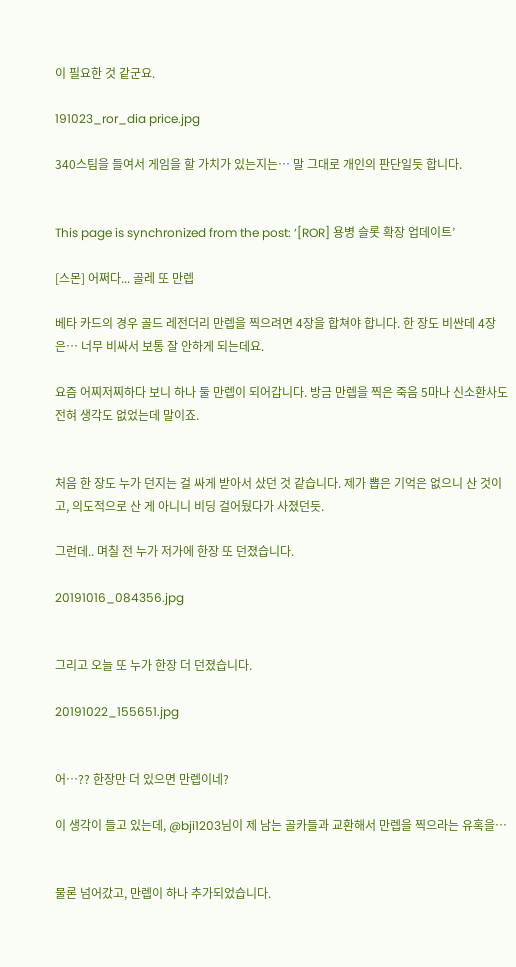이 필요한 것 같군요.

191023_ror_dia price.jpg

340스팀을 들여서 게임을 할 가치가 있는지는… 말 그대로 개인의 판단일듯 합니다.


This page is synchronized from the post: ‘[ROR] 용병 슬롯 확장 업데이트’

[스몬] 어쩌다... 골레 또 만렙

베타 카드의 경우 골드 레전더리 만렙을 찍으려면 4장을 합쳐야 합니다. 한 장도 비싼데 4장은… 너무 비싸서 보통 잘 안하게 되는데요.

요즘 어찌저찌하다 보니 하나 둘 만렙이 되어갑니다. 방금 만렙을 찍은 죽음 5마나 신소환사도 전혀 생각도 없었는데 말이죠.


처음 한 장도 누가 던지는 걸 싸게 받아서 샀던 것 같습니다. 제가 뽑은 기억은 없으니 산 것이고, 의도적으로 산 게 아니니 비딩 걸어뒀다가 사졌던듯.

그런데.. 며칠 전 누가 저가에 한장 또 던졌습니다.

20191016_084356.jpg


그리고 오늘 또 누가 한장 더 던졌습니다.

20191022_155651.jpg


어…?? 한장만 더 있으면 만렙이네?

이 생각이 들고 있는데, @bji1203님이 제 남는 골카들과 교환해서 만렙을 찍으라는 유혹을…


물론 넘어갔고, 만렙이 하나 추가되었습니다.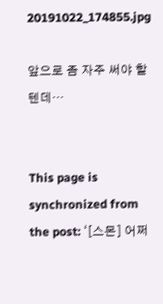20191022_174855.jpg

앞으로 좀 자주 써야 할텐데…


This page is synchronized from the post: ‘[스몬] 어쩌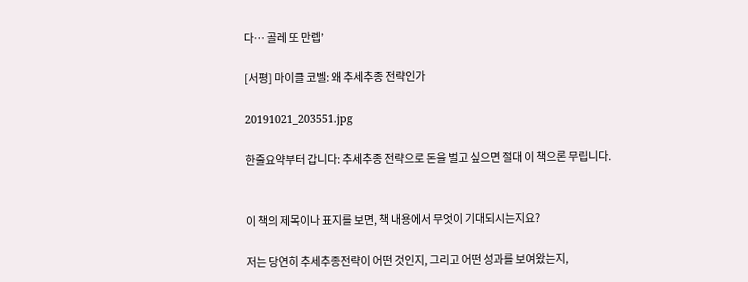다… 골레 또 만렙’

[서평] 마이클 코벨: 왜 추세추종 전략인가

20191021_203551.jpg

한줄요약부터 갑니다: 추세추종 전략으로 돈을 벌고 싶으면 절대 이 책으론 무립니다.


이 책의 제목이나 표지를 보면, 책 내용에서 무엇이 기대되시는지요?

저는 당연히 추세추종전략이 어떤 것인지, 그리고 어떤 성과를 보여왔는지,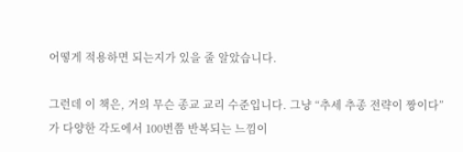어떻게 적용하면 되는지가 있을 줄 알았습니다.

그런데 이 책은, 거의 무슨 종교 교리 수준입니다. 그냥 “추세 추종 전략이 짱이다” 가 다양한 각도에서 100번쯤 반복되는 느낌이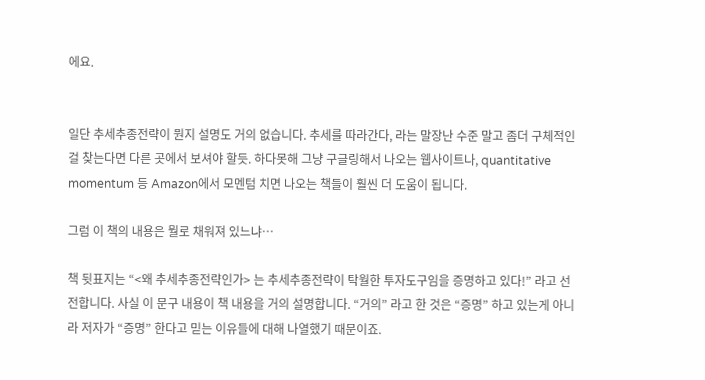에요.


일단 추세추종전략이 뭔지 설명도 거의 없습니다. 추세를 따라간다, 라는 말장난 수준 말고 좀더 구체적인 걸 찾는다면 다른 곳에서 보셔야 할듯. 하다못해 그냥 구글링해서 나오는 웹사이트나, quantitative momentum 등 Amazon에서 모멘텀 치면 나오는 책들이 훨씬 더 도움이 됩니다.

그럼 이 책의 내용은 뭘로 채워져 있느냐…

책 뒷표지는 “<왜 추세추종전략인가> 는 추세추종전략이 탁월한 투자도구임을 증명하고 있다!” 라고 선전합니다. 사실 이 문구 내용이 책 내용을 거의 설명합니다. “거의” 라고 한 것은 “증명” 하고 있는게 아니라 저자가 “증명” 한다고 믿는 이유들에 대해 나열했기 때문이죠.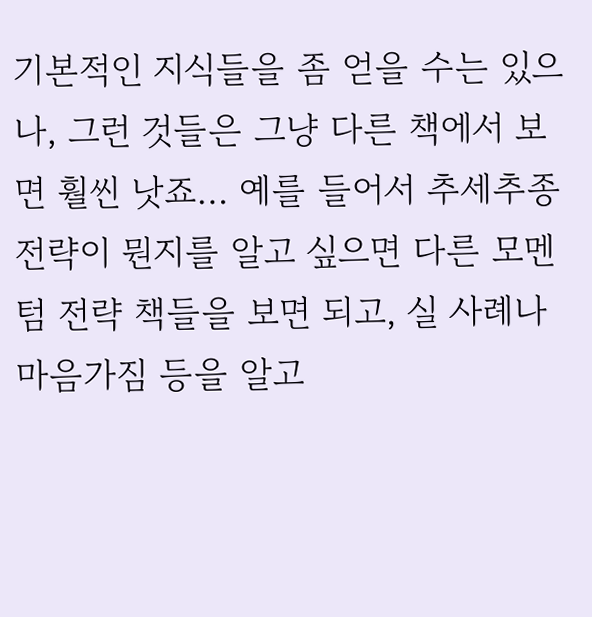기본적인 지식들을 좀 얻을 수는 있으나, 그런 것들은 그냥 다른 책에서 보면 훨씬 낫죠… 예를 들어서 추세추종 전략이 뭔지를 알고 싶으면 다른 모멘텀 전략 책들을 보면 되고, 실 사례나 마음가짐 등을 알고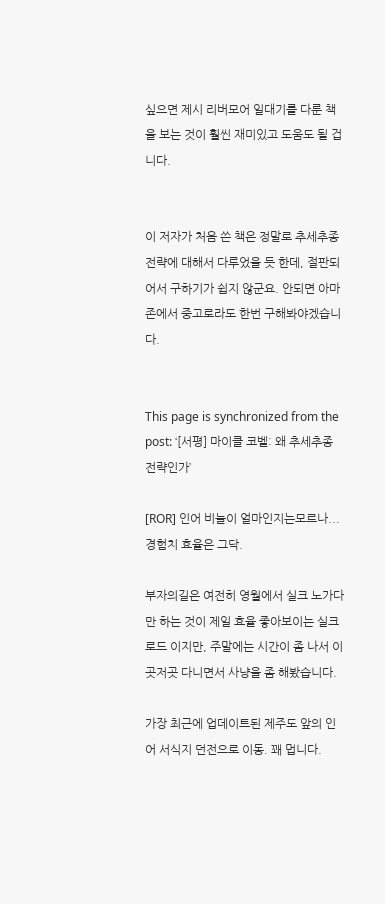싶으면 제시 리버모어 일대기를 다룬 책을 보는 것이 훨씬 재미있고 도움도 될 겁니다.


이 저자가 처음 쓴 책은 정말로 추세추종 전략에 대해서 다루었을 듯 한데, 절판되어서 구하기가 쉽지 않군요. 안되면 아마존에서 중고로라도 한번 구해봐야겠습니다.


This page is synchronized from the post: ‘[서평] 마이클 코벨: 왜 추세추종 전략인가’

[ROR] 인어 비늘이 얼마인지는모르나... 경험치 효율은 그닥.

부자의길은 여전히 영월에서 실크 노가다만 하는 것이 제일 효율 좋아보이는 실크로드 이지만, 주말에는 시간이 좀 나서 이곳저곳 다니면서 사냥을 좀 해봤습니다.

가장 최근에 업데이트된 제주도 앞의 인어 서식지 던전으로 이동. 꽤 멉니다.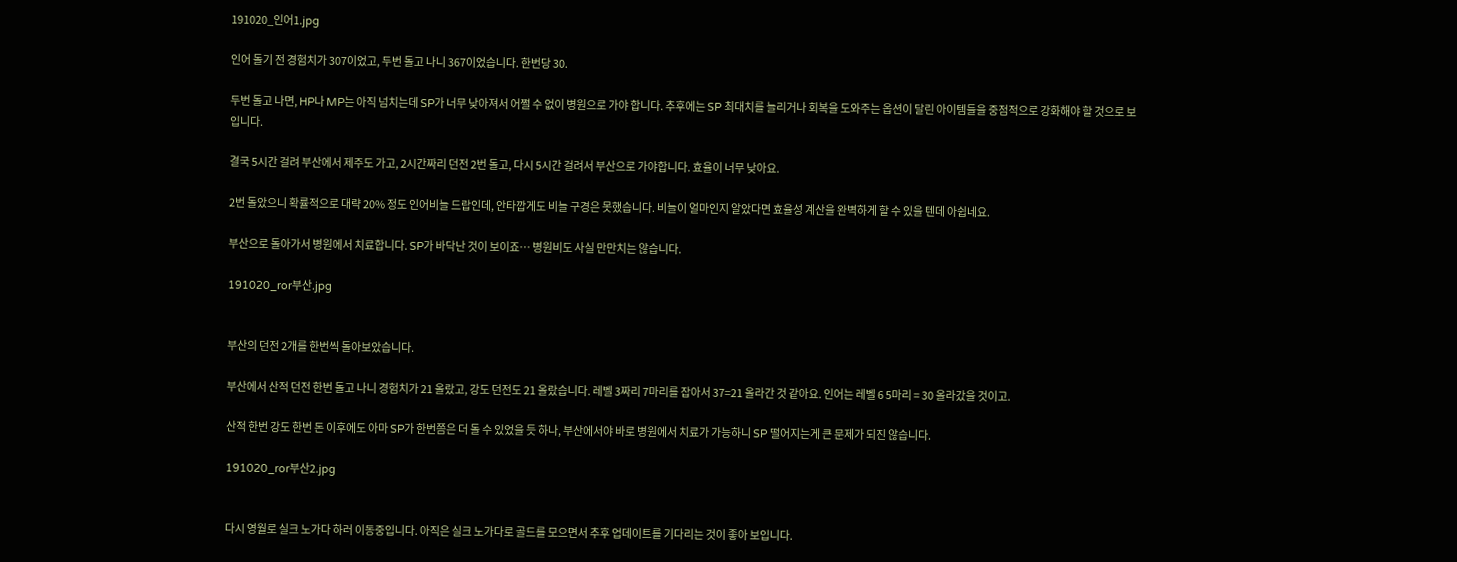191020_인어1.jpg

인어 돌기 전 경험치가 307이었고, 두번 돌고 나니 367이었습니다. 한번당 30.

두번 돌고 나면, HP나 MP는 아직 넘치는데 SP가 너무 낮아져서 어쩔 수 없이 병원으로 가야 합니다. 추후에는 SP 최대치를 늘리거나 회복을 도와주는 옵션이 달린 아이템들을 중점적으로 강화해야 할 것으로 보입니다.

결국 5시간 걸려 부산에서 제주도 가고, 2시간짜리 던전 2번 돌고, 다시 5시간 걸려서 부산으로 가야합니다. 효율이 너무 낮아요.

2번 돌았으니 확률적으로 대략 20% 정도 인어비늘 드랍인데, 안타깝게도 비늘 구경은 못했습니다. 비늘이 얼마인지 알았다면 효율성 계산을 완벽하게 할 수 있을 텐데 아쉽네요.

부산으로 돌아가서 병원에서 치료합니다. SP가 바닥난 것이 보이죠… 병원비도 사실 만만치는 않습니다.

191020_ror부산.jpg


부산의 던전 2개를 한번씩 돌아보았습니다.

부산에서 산적 던전 한번 돌고 나니 경험치가 21 올랐고, 강도 던전도 21 올랐습니다. 레벨 3짜리 7마리를 잡아서 37=21 올라간 것 같아요. 인어는 레벨 6 5마리 = 30 올라갔을 것이고.

산적 한번 강도 한번 돈 이후에도 아마 SP가 한번쯤은 더 돌 수 있었을 듯 하나, 부산에서야 바로 병원에서 치료가 가능하니 SP 떨어지는게 큰 문제가 되진 않습니다.

191020_ror부산2.jpg


다시 영월로 실크 노가다 하러 이동중입니다. 아직은 실크 노가다로 골드를 모으면서 추후 업데이트를 기다리는 것이 좋아 보입니다.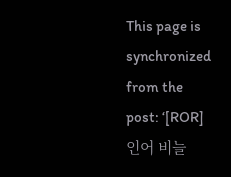This page is synchronized from the post: ‘[ROR] 인어 비늘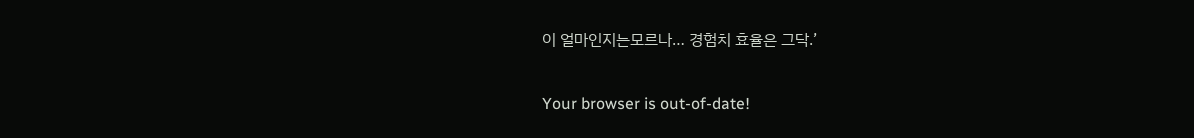이 얼마인지는모르나… 경험치 효율은 그닥.’

Your browser is out-of-date!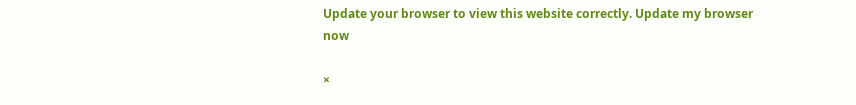Update your browser to view this website correctly. Update my browser now

×